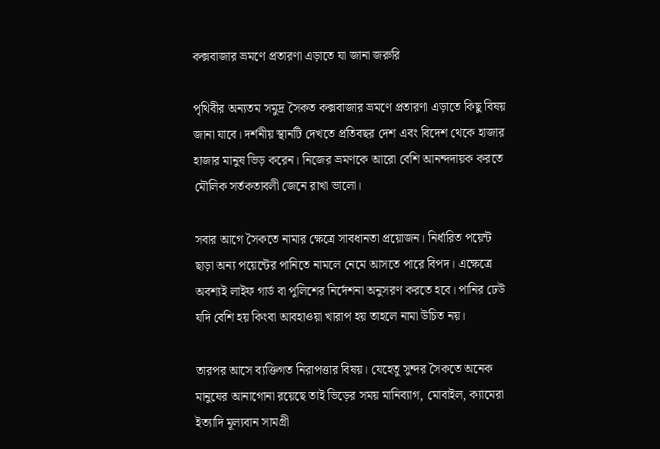কক্সবাজার ভ্রমণে প্রতারণা এড়াতে যা জানা জরুরি

পৃথিবীর অন্যতম সমুদ্র সৈকত কক্সবাজার ভ্রমণে প্রতারণা এড়াতে কিছু বিষয় জানা যাবে। দর্শনীয় স্থানটি দেখতে প্রতিবছর দেশ এবং বিদেশ থেকে হাজার হাজার মানুষ ভিড় করেন। নিজের ভ্রমণকে আরো বেশি আনন্দদায়ক করতে মৌলিক সর্তকতাবলী জেনে রাখা ভালো।

সবার আগে সৈকতে নামার ক্ষেত্রে সাবধানতা প্রয়োজন। নির্ধারিত পয়েন্ট ছাড়া অন্য পয়েন্টের পানিতে নামলে নেমে আসতে পারে বিপদ। এক্ষেত্রে অবশ্যই লাইফ গার্ড বা পুলিশের নির্দেশনা অনুসরণ করতে হবে। পানির ঢেউ যদি বেশি হয় কিংবা আবহাওয়া খারাপ হয় তাহলে নামা উচিত নয়।

তারপর আসে ব্যক্তিগত নিরাপত্তার বিষয়। যেহেতু সুন্দর সৈকতে অনেক মানুষের আনাগোনা রয়েছে তাই ভিড়ের সময় মানিব্যাগ, মোবাইল, ক্যামেরা ইত্যাদি মূল্যবান সামগ্রী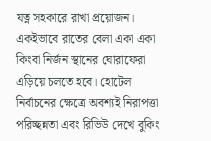যত্ন সহকারে রাখা প্রয়োজন। একইভাবে রাতের বেলা একা একা কিংবা নির্জন স্থানের ঘোরাফেরা এড়িয়ে চলতে হবে। হোটেল নির্বাচনের ক্ষেত্রে অবশ্যই নিরাপত্তা পরিচ্ছন্নতা এবং রিভিউ দেখে বুকিং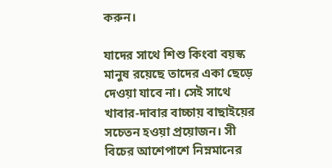করুন।

যাদের সাথে শিশু কিংবা বয়স্ক মানুষ রয়েছে তাদের একা ছেড়ে দেওয়া যাবে না। সেই সাথে খাবার-দাবার বাচ্চায় বাছাইয়ের সচেতন হওয়া প্রয়োজন। সী বিচের আশেপাশে নিম্নমানের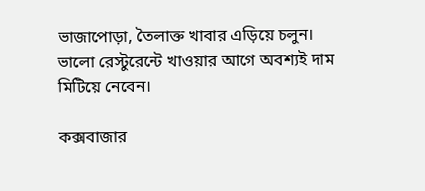ভাজাপোড়া, তৈলাক্ত খাবার এড়িয়ে চলুন। ভালো রেস্টুরেন্টে খাওয়ার আগে অবশ্যই দাম মিটিয়ে নেবেন।

কক্সবাজার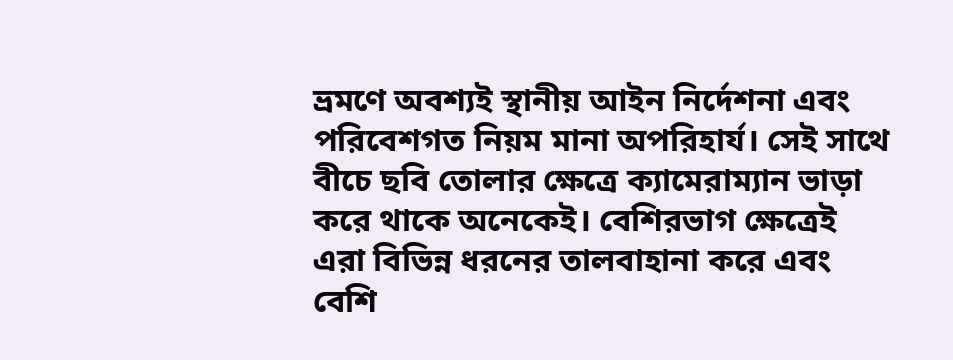ভ্রমণে অবশ্যই স্থানীয় আইন নির্দেশনা এবং পরিবেশগত নিয়ম মানা অপরিহার্য। সেই সাথে বীচে ছবি তোলার ক্ষেত্রে ক্যামেরাম্যান ভাড়া করে থাকে অনেকেই। বেশিরভাগ ক্ষেত্রেই এরা বিভিন্ন ধরনের তালবাহানা করে এবং বেশি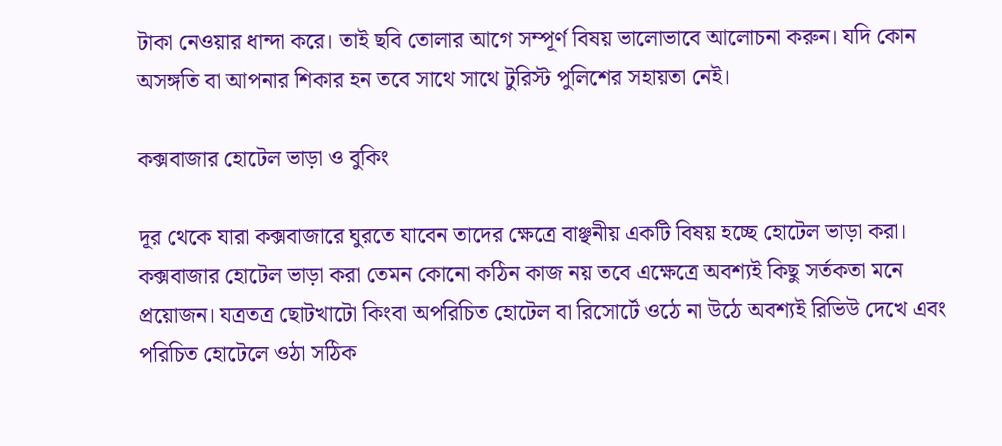টাকা নেওয়ার ধান্দা করে। তাই ছবি তোলার আগে সম্পূর্ণ বিষয় ভালোভাবে আলোচনা করুন। যদি কোন অসঙ্গতি বা আপনার শিকার হন তবে সাথে সাথে টুরিস্ট পুলিশের সহায়তা নেই।

কক্সবাজার হোটেল ভাড়া ও বুকিং

দূর থেকে যারা কক্সবাজারে ঘুরতে যাবেন তাদের ক্ষেত্রে বাঞ্ছনীয় একটি বিষয় হচ্ছে হোটেল ভাড়া করা। কক্সবাজার হোটেল ভাড়া করা তেমন কোনো কঠিন কাজ নয় তবে এক্ষেত্রে অবশ্যই কিছু সর্তকতা মনে প্রয়োজন। যত্রতত্র ছোটখাটো কিংবা অপরিচিত হোটেল বা রিসোর্টে ওঠে না উঠে অবশ্যই রিভিউ দেখে এবং পরিচিত হোটেলে ওঠা সঠিক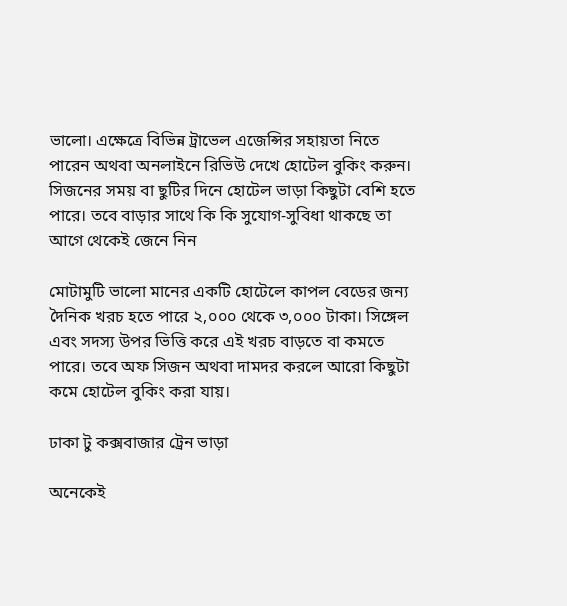ভালো। এক্ষেত্রে বিভিন্ন ট্রাভেল এজেন্সির সহায়তা নিতে পারেন অথবা অনলাইনে রিভিউ দেখে হোটেল বুকিং করুন। সিজনের সময় বা ছুটির দিনে হোটেল ভাড়া কিছুটা বেশি হতে পারে। তবে বাড়ার সাথে কি কি সুযোগ-সুবিধা থাকছে তা আগে থেকেই জেনে নিন

মোটামুটি ভালো মানের একটি হোটেলে কাপল বেডের জন্য দৈনিক খরচ হতে পারে ২,০০০ থেকে ৩,০০০ টাকা। সিঙ্গেল এবং সদস্য উপর ভিত্তি করে এই খরচ বাড়তে বা কমতে পারে। তবে অফ সিজন অথবা দামদর করলে আরো কিছুটা কমে হোটেল বুকিং করা যায়।

ঢাকা টু কক্সবাজার ট্রেন ভাড়া

অনেকেই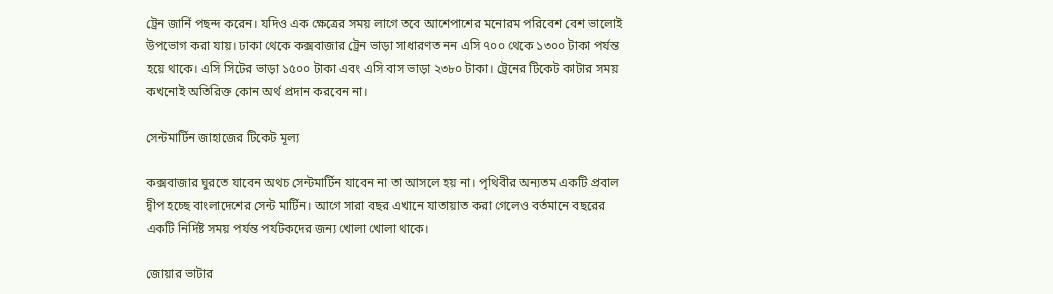ট্রেন জার্নি পছন্দ করেন। যদিও এক ক্ষেত্রের সময় লাগে তবে আশেপাশের মনোরম পরিবেশ বেশ ভালোই উপভোগ করা যায়। ঢাকা থেকে কক্সবাজার ট্রেন ভাড়া সাধারণত নন এসি ৭০০ থেকে ১৩০০ টাকা পর্যন্ত হয়ে থাকে। এসি সিটের ভাড়া ১৫০০ টাকা এবং এসি বাস ভাড়া ২৩৮০ টাকা। ট্রেনের টিকেট কাটার সময় কখনোই অতিরিক্ত কোন অর্থ প্রদান করবেন না।

সেন্টমার্টিন জাহাজের টিকেট মূল্য

কক্সবাজার ঘুরতে যাবেন অথচ সেন্টমার্টিন যাবেন না তা আসলে হয় না। পৃথিবীর অন্যতম একটি প্রবাল দ্বীপ হচ্ছে বাংলাদেশের সেন্ট মার্টিন। আগে সারা বছর এখানে যাতায়াত করা গেলেও বর্তমানে বছরের একটি নির্দিষ্ট সময় পর্যন্ত পর্যটকদের জন্য খোলা খোলা থাকে।

জোয়ার ভাটার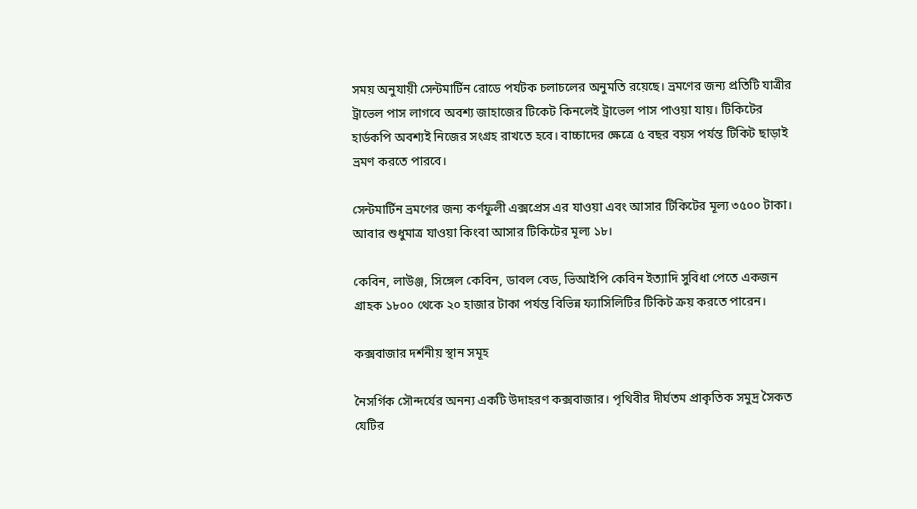সময় অনুযায়ী সেন্টমার্টিন রোডে পর্যটক চলাচলের অনুমতি রয়েছে। ভ্রমণের জন্য প্রতিটি যাত্রীর ট্রাভেল পাস লাগবে অবশ্য জাহাজের টিকেট কিনলেই ট্রাভেল পাস পাওয়া যায়। টিকিটের হার্ডকপি অবশ্যই নিজের সংগ্রহ রাখতে হবে। বাচ্চাদের ক্ষেত্রে ৫ বছর বয়স পর্যন্ত টিকিট ছাড়াই ভ্রমণ করতে পারবে।

সেন্টমার্টিন ভ্রমণের জন্য কর্ণফুলী এক্সপ্রেস এর যাওয়া এবং আসার টিকিটের মূল্য ৩৫০০ টাকা। আবার শুধুমাত্র যাওয়া কিংবা আসার টিকিটের মূল্য ১৮।

কেবিন, লাউঞ্জ, সিঙ্গেল কেবিন, ডাবল বেড, ভিআইপি কেবিন ইত্যাদি সুবিধা পেতে একজন গ্রাহক ১৮০০ থেকে ২০ হাজার টাকা পর্যন্ত বিভিন্ন ফ্যাসিলিটির টিকিট ক্রয় করতে পারেন।

কক্সবাজার দর্শনীয় স্থান সমূহ

নৈসর্গিক সৌন্দর্যের অনন্য একটি উদাহরণ কক্সবাজার। পৃথিবীর দীর্ঘতম প্রাকৃতিক সমুদ্র সৈকত যেটির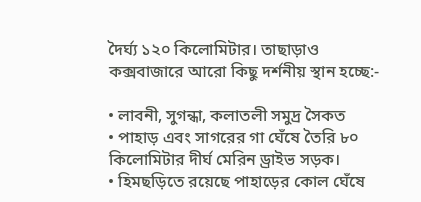দৈর্ঘ্য ১২০ কিলোমিটার। তাছাড়াও কক্সবাজারে আরো কিছু দর্শনীয় স্থান হচ্ছে:-

• লাবনী, সুগন্ধা, কলাতলী সমুদ্র সৈকত
• পাহাড় এবং সাগরের গা ঘেঁষে তৈরি ৮০ কিলোমিটার দীর্ঘ মেরিন ড্রাইভ সড়ক।
• হিমছড়িতে রয়েছে পাহাড়ের কোল ঘেঁষে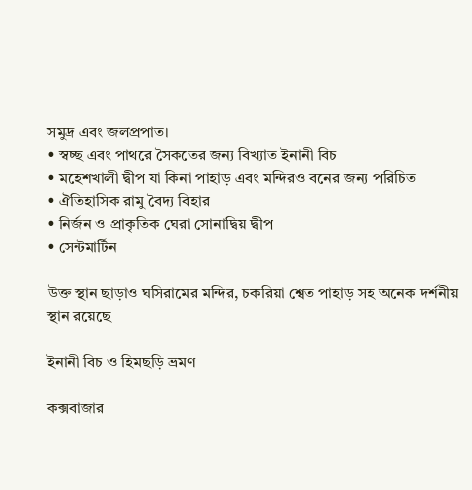সমুদ্র এবং জলপ্রপাত।
• স্বচ্ছ এবং পাথরে সৈকতের জন্য বিখ্যাত ইনানী বিচ
• মহেশখালী দ্বীপ যা কিনা পাহাড় এবং মন্দিরও বনের জন্য পরিচিত
• ঐতিহাসিক রামু বৈদ্য বিহার
• নির্জন ও প্রাকৃতিক ঘেরা সোনাদ্বিয় দ্বীপ
• সেন্টমার্টিন

উক্ত স্থান ছাড়াও ঘসিরামের মন্দির, চকরিয়া শ্বেত পাহাড় সহ অনেক দর্শনীয় স্থান রয়েছে

ইনানী বিচ ও হিমছড়ি ভ্রমণ

কক্সবাজার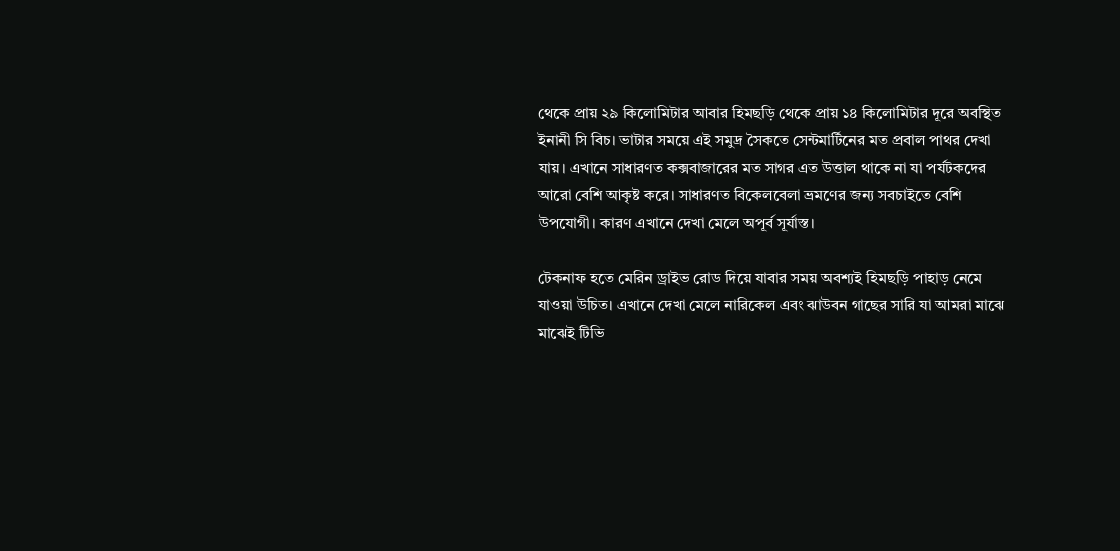থেকে প্রায় ২৯ কিলোমিটার আবার হিমছড়ি থেকে প্রায় ১৪ কিলোমিটার দূরে অবস্থিত ইনানী সি বিচ। ভাটার সময়ে এই সমুদ্র সৈকতে সেন্টমার্টিনের মত প্রবাল পাথর দেখা যায়। এখানে সাধারণত কক্সবাজারের মত সাগর এত উত্তাল থাকে না যা পর্যটকদের আরো বেশি আকৃষ্ট করে। সাধারণত বিকেলবেলা ভ্রমণের জন্য সবচাইতে বেশি উপযোগী। কারণ এখানে দেখা মেলে অপূর্ব সূর্যাস্ত।

টেকনাফ হতে মেরিন ড্রাইভ রোড দিয়ে যাবার সময় অবশ্যই হিমছড়ি পাহাড় নেমে যাওয়া উচিত। এখানে দেখা মেলে নারিকেল এবং ঝাউবন গাছের সারি যা আমরা মাঝে মাঝেই টিভি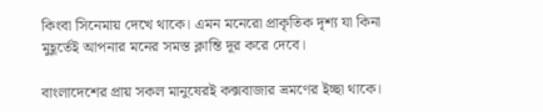কিংবা সিনেমায় দেখে থাকে। এমন মনেরো প্রাকৃতিক দৃশ্য যা কিনা মুহূর্তেই আপনার মনের সমস্ত ক্লান্তি দূর করে দেবে।

বাংলাদেশের প্রায় সকল মানুষেরই কক্সবাজার ভ্রমণের ইচ্ছা থাকে।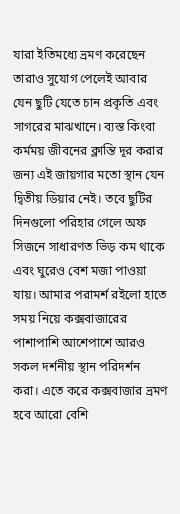যারা ইতিমধ্যে ভ্রমণ করেছেন তারাও সুযোগ পেলেই আবার যেন ছুটি যেতে চান প্রকৃতি এবং সাগরের মাঝখানে। ব্যস্ত কিংবা কর্মময় জীবনের ক্লান্তি দূর করার জন্য এই জায়গার মতো স্থান যেন দ্বিতীয় ডিয়ার নেই। তবে ছুটির দিনগুলো পরিহার গেলে অফ সিজনে সাধারণত ভিড় কম থাকে এবং ঘুরেও বেশ মজা পাওয়া যায়। আমার পরামর্শ রইলো হাতে সময় নিয়ে কক্সবাজারের পাশাপাশি আশেপাশে আরও সকল দর্শনীয় স্থান পরিদর্শন করা। এতে করে কক্সবাজার ভ্রমণ হবে আরো বেশি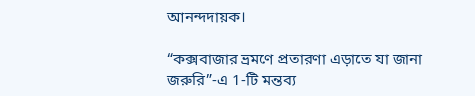আনন্দদায়ক।

“কক্সবাজার ভ্রমণে প্রতারণা এড়াতে যা জানা জরুরি”-এ 1-টি মন্তব্য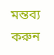মন্তব্য করুন